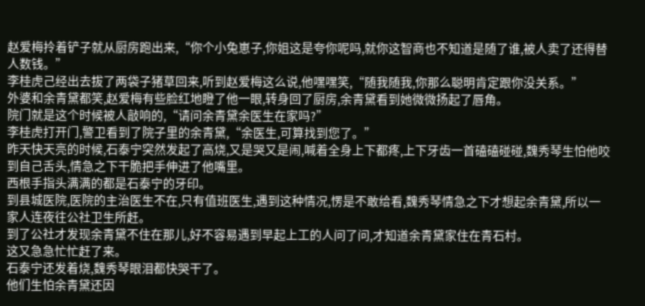赵爱梅拎着铲子就从厨房跑出来,“你个小兔崽子,你姐这是夸你呢吗,就你这智商也不知道是随了谁,被人卖了还得替人数钱。”
李桂虎己经出去拔了两袋子猪草回来,听到赵爱梅这么说,他嘿嘿笑,“随我随我,你那么聪明肯定跟你没关系。”
外婆和余青黛都笑,赵爱梅有些脸红地瞪了他一眼,转身回了厨房,余青黛看到她微微扬起了唇角。
院门就是这个时候被人敲响的,“请问余青黛余医生在家吗?”
李桂虎打开门,警卫看到了院子里的余青黛,“余医生,可算找到您了。”
昨天快天亮的时候,石泰宁突然发起了高烧,又是哭又是闹,喊着全身上下都疼,上下牙齿一首磕磕碰碰,魏秀琴生怕他咬到自己舌头,情急之下干脆把手伸进了他嘴里。
西根手指头满满的都是石泰宁的牙印。
到县城医院,医院的主治医生不在,只有值班医生,遇到这种情况,愣是不敢给看,魏秀琴情急之下才想起余青黛,所以一家人连夜往公社卫生所赶。
到了公社才发现余青黛不住在那儿,好不容易遇到早起上工的人问了问,才知道余青黛家住在青石村。
这又急急忙忙赶了来。
石泰宁还发着烧,魏秀琴眼泪都快哭干了。
他们生怕余青黛还因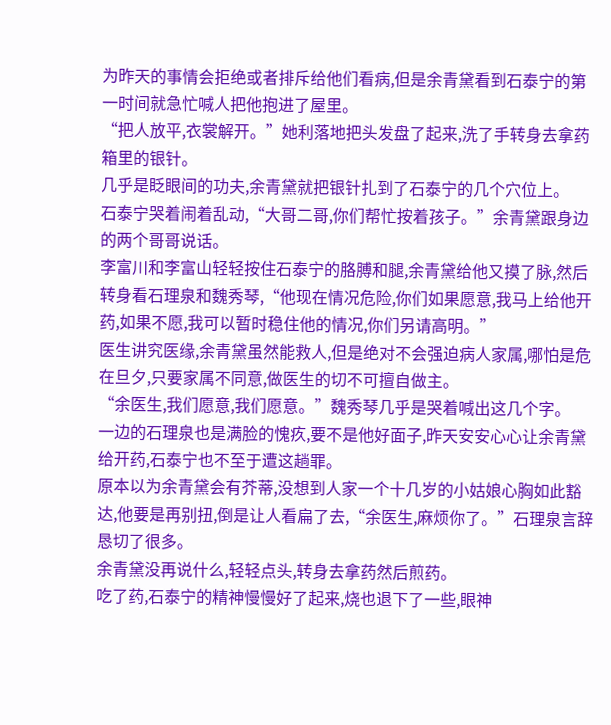为昨天的事情会拒绝或者排斥给他们看病,但是余青黛看到石泰宁的第一时间就急忙喊人把他抱进了屋里。
“把人放平,衣裳解开。”她利落地把头发盘了起来,洗了手转身去拿药箱里的银针。
几乎是眨眼间的功夫,余青黛就把银针扎到了石泰宁的几个穴位上。
石泰宁哭着闹着乱动,“大哥二哥,你们帮忙按着孩子。”余青黛跟身边的两个哥哥说话。
李富川和李富山轻轻按住石泰宁的胳膊和腿,余青黛给他又摸了脉,然后转身看石理泉和魏秀琴,“他现在情况危险,你们如果愿意,我马上给他开药,如果不愿,我可以暂时稳住他的情况,你们另请高明。”
医生讲究医缘,余青黛虽然能救人,但是绝对不会强迫病人家属,哪怕是危在旦夕,只要家属不同意,做医生的切不可擅自做主。
“余医生,我们愿意,我们愿意。”魏秀琴几乎是哭着喊出这几个字。
一边的石理泉也是满脸的愧疚,要不是他好面子,昨天安安心心让余青黛给开药,石泰宁也不至于遭这趟罪。
原本以为余青黛会有芥蒂,没想到人家一个十几岁的小姑娘心胸如此豁达,他要是再别扭,倒是让人看扁了去,“余医生,麻烦你了。”石理泉言辞恳切了很多。
余青黛没再说什么,轻轻点头,转身去拿药然后煎药。
吃了药,石泰宁的精神慢慢好了起来,烧也退下了一些,眼神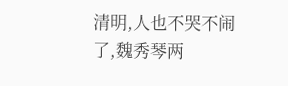清明,人也不哭不闹了,魏秀琴两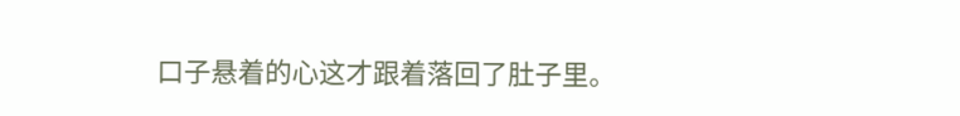口子悬着的心这才跟着落回了肚子里。